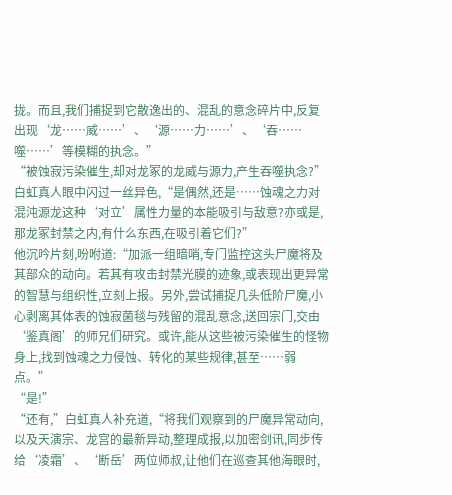拢。而且,我们捕捉到它散逸出的、混乱的意念碎片中,反复出现‘龙……威……’、‘源……力……’、‘吞……噬……’等模糊的执念。”
“被蚀寂污染催生,却对龙冢的龙威与源力,产生吞噬执念?”白虹真人眼中闪过一丝异色,“是偶然,还是……蚀魂之力对混沌源龙这种‘对立’属性力量的本能吸引与敌意?亦或是,那龙冢封禁之内,有什么东西,在吸引着它们?”
他沉吟片刻,吩咐道:“加派一组暗哨,专门监控这头尸魔将及其部众的动向。若其有攻击封禁光膜的迹象,或表现出更异常的智慧与组织性,立刻上报。另外,尝试捕捉几头低阶尸魔,小心剥离其体表的蚀寂菌毯与残留的混乱意念,送回宗门,交由‘鉴真阁’的师兄们研究。或许,能从这些被污染催生的怪物身上,找到蚀魂之力侵蚀、转化的某些规律,甚至……弱点。”
“是!”
“还有,”白虹真人补充道,“将我们观察到的尸魔异常动向,以及天演宗、龙宫的最新异动,整理成报,以加密剑讯,同步传给‘凌霜’、‘断岳’两位师叔,让他们在巡查其他海眼时,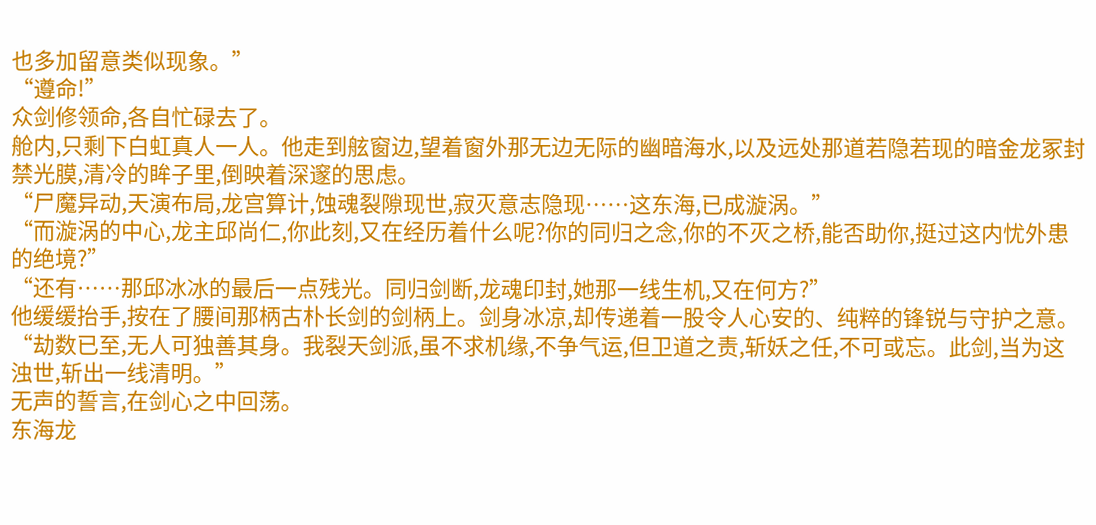也多加留意类似现象。”
“遵命!”
众剑修领命,各自忙碌去了。
舱内,只剩下白虹真人一人。他走到舷窗边,望着窗外那无边无际的幽暗海水,以及远处那道若隐若现的暗金龙冢封禁光膜,清冷的眸子里,倒映着深邃的思虑。
“尸魔异动,天演布局,龙宫算计,蚀魂裂隙现世,寂灭意志隐现……这东海,已成漩涡。”
“而漩涡的中心,龙主邱尚仁,你此刻,又在经历着什么呢?你的同归之念,你的不灭之桥,能否助你,挺过这内忧外患的绝境?”
“还有……那邱冰冰的最后一点残光。同归剑断,龙魂印封,她那一线生机,又在何方?”
他缓缓抬手,按在了腰间那柄古朴长剑的剑柄上。剑身冰凉,却传递着一股令人心安的、纯粹的锋锐与守护之意。
“劫数已至,无人可独善其身。我裂天剑派,虽不求机缘,不争气运,但卫道之责,斩妖之任,不可或忘。此剑,当为这浊世,斩出一线清明。”
无声的誓言,在剑心之中回荡。
东海龙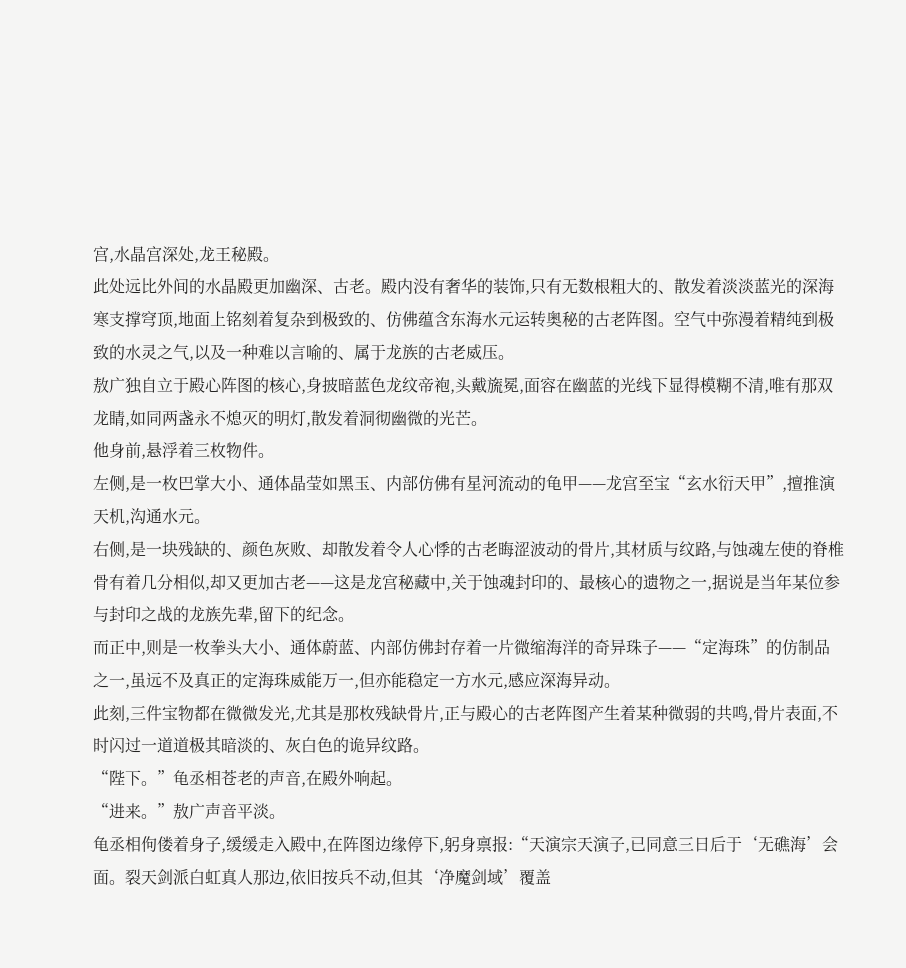宫,水晶宫深处,龙王秘殿。
此处远比外间的水晶殿更加幽深、古老。殿内没有奢华的装饰,只有无数根粗大的、散发着淡淡蓝光的深海寒支撑穹顶,地面上铭刻着复杂到极致的、仿佛蕴含东海水元运转奥秘的古老阵图。空气中弥漫着精纯到极致的水灵之气,以及一种难以言喻的、属于龙族的古老威压。
敖广独自立于殿心阵图的核心,身披暗蓝色龙纹帝袍,头戴旒冕,面容在幽蓝的光线下显得模糊不清,唯有那双龙睛,如同两盏永不熄灭的明灯,散发着洞彻幽微的光芒。
他身前,悬浮着三枚物件。
左侧,是一枚巴掌大小、通体晶莹如黑玉、内部仿佛有星河流动的龟甲——龙宫至宝“玄水衍天甲”,擅推演天机,沟通水元。
右侧,是一块残缺的、颜色灰败、却散发着令人心悸的古老晦涩波动的骨片,其材质与纹路,与蚀魂左使的脊椎骨有着几分相似,却又更加古老——这是龙宫秘藏中,关于蚀魂封印的、最核心的遗物之一,据说是当年某位参与封印之战的龙族先辈,留下的纪念。
而正中,则是一枚拳头大小、通体蔚蓝、内部仿佛封存着一片微缩海洋的奇异珠子——“定海珠”的仿制品之一,虽远不及真正的定海珠威能万一,但亦能稳定一方水元,感应深海异动。
此刻,三件宝物都在微微发光,尤其是那枚残缺骨片,正与殿心的古老阵图产生着某种微弱的共鸣,骨片表面,不时闪过一道道极其暗淡的、灰白色的诡异纹路。
“陛下。”龟丞相苍老的声音,在殿外响起。
“进来。”敖广声音平淡。
龟丞相佝偻着身子,缓缓走入殿中,在阵图边缘停下,躬身禀报:“天演宗天演子,已同意三日后于‘无礁海’会面。裂天剑派白虹真人那边,依旧按兵不动,但其‘净魔剑域’覆盖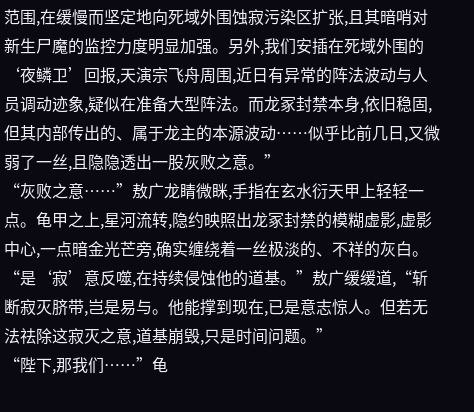范围,在缓慢而坚定地向死域外围蚀寂污染区扩张,且其暗哨对新生尸魔的监控力度明显加强。另外,我们安插在死域外围的‘夜鳞卫’回报,天演宗飞舟周围,近日有异常的阵法波动与人员调动迹象,疑似在准备大型阵法。而龙冢封禁本身,依旧稳固,但其内部传出的、属于龙主的本源波动……似乎比前几日,又微弱了一丝,且隐隐透出一股灰败之意。”
“灰败之意……”敖广龙睛微眯,手指在玄水衍天甲上轻轻一点。龟甲之上,星河流转,隐约映照出龙冢封禁的模糊虚影,虚影中心,一点暗金光芒旁,确实缠绕着一丝极淡的、不祥的灰白。
“是‘寂’意反噬,在持续侵蚀他的道基。”敖广缓缓道,“斩断寂灭脐带,岂是易与。他能撑到现在,已是意志惊人。但若无法祛除这寂灭之意,道基崩毁,只是时间问题。”
“陛下,那我们……”龟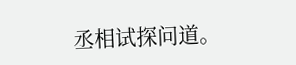丞相试探问道。